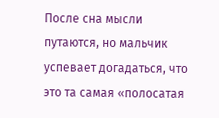После сна мысли путаются, но мальчик успевает догадаться, что это та самая «полосатая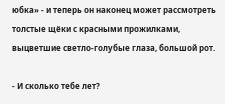юбка» - и теперь он наконец может рассмотреть толстые щёки с красными прожилками, выцветшие светло-голубые глаза, большой рот.

- И сколько тебе лет?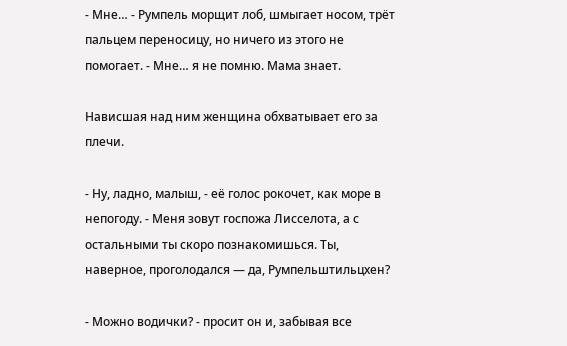- Мне… - Румпель морщит лоб, шмыгает носом, трёт пальцем переносицу, но ничего из этого не помогает. - Мне… я не помню. Мама знает.

Нависшая над ним женщина обхватывает его за плечи.

- Ну, ладно, малыш, - её голос рокочет, как море в непогоду. - Меня зовут госпожа Лисселота, а с остальными ты скоро познакомишься. Ты, наверное, проголодался — да, Румпельштильцхен?

- Можно водички? - просит он и, забывая все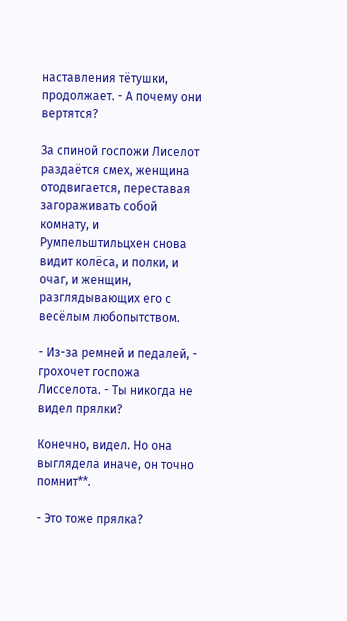наставления тётушки, продолжает. - А почему они вертятся?

За спиной госпожи Лиселот раздаётся смех, женщина отодвигается, переставая загораживать собой комнату, и Румпельштильцхен снова видит колёса, и полки, и очаг, и женщин, разглядывающих его с весёлым любопытством.

- Из-за ремней и педалей, - грохочет госпожа Лисселота. - Ты никогда не видел прялки?

Конечно, видел. Но она выглядела иначе, он точно помнит**.

- Это тоже прялка?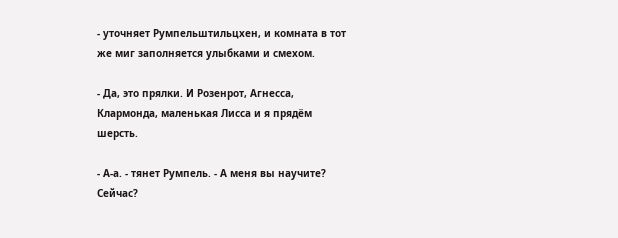- уточняет Румпельштильцхен, и комната в тот же миг заполняется улыбками и смехом.

- Да, это прялки. И Розенрот, Агнесса, Клармонда, маленькая Лисса и я прядём шерсть.

- А-а. - тянет Румпель. - А меня вы научите? Сейчас?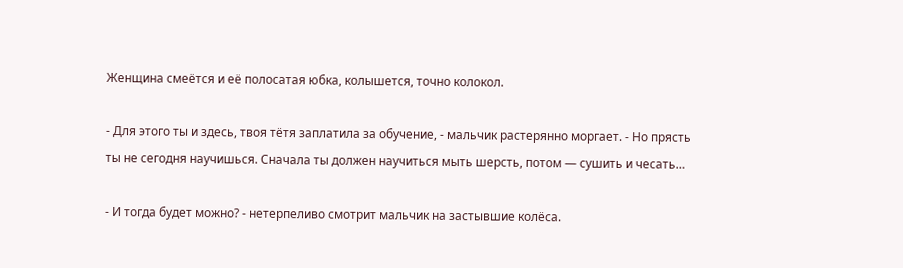Женщина смеётся и её полосатая юбка, колышется, точно колокол.

- Для этого ты и здесь, твоя тётя заплатила за обучение, - мальчик растерянно моргает. - Но прясть ты не сегодня научишься. Сначала ты должен научиться мыть шерсть, потом — сушить и чесать…

- И тогда будет можно? - нетерпеливо смотрит мальчик на застывшие колёса.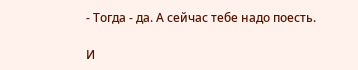- Тогда - да. А сейчас тебе надо поесть.

И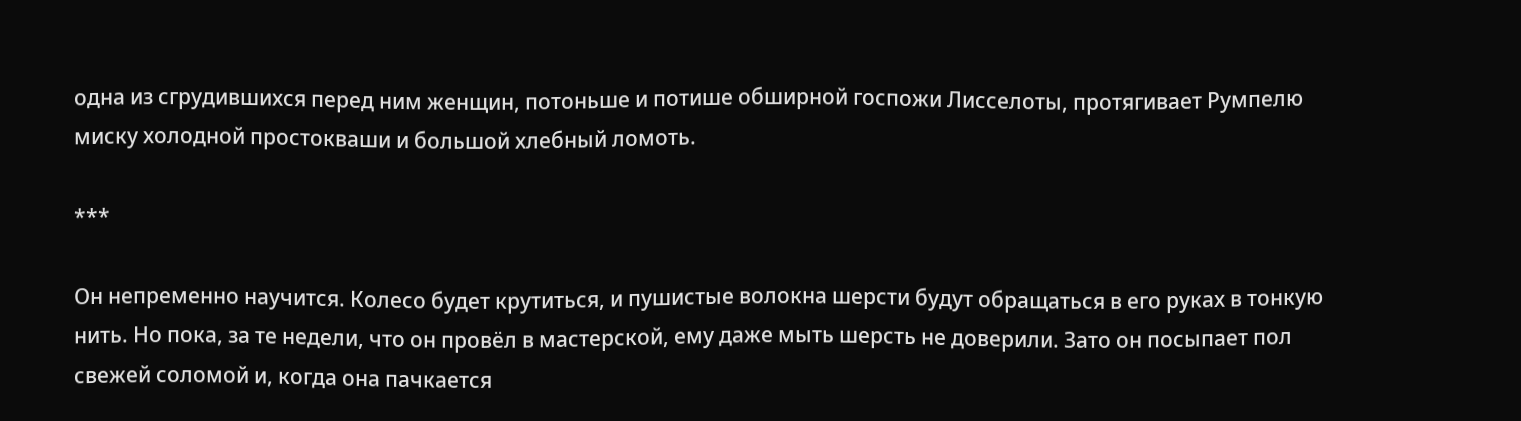одна из сгрудившихся перед ним женщин, потоньше и потише обширной госпожи Лисселоты, протягивает Румпелю миску холодной простокваши и большой хлебный ломоть.

***

Он непременно научится. Колесо будет крутиться, и пушистые волокна шерсти будут обращаться в его руках в тонкую нить. Но пока, за те недели, что он провёл в мастерской, ему даже мыть шерсть не доверили. Зато он посыпает пол свежей соломой и, когда она пачкается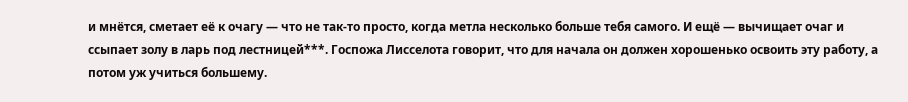и мнётся, сметает её к очагу — что не так-то просто, когда метла несколько больше тебя самого. И ещё — вычищает очаг и ссыпает золу в ларь под лестницей***. Госпожа Лисселота говорит, что для начала он должен хорошенько освоить эту работу, а потом уж учиться большему.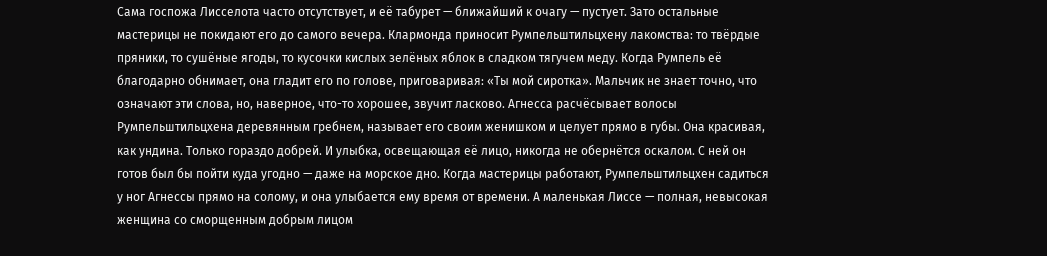Сама госпожа Лисселота часто отсутствует, и её табурет — ближайший к очагу — пустует. Зато остальные мастерицы не покидают его до самого вечера. Клармонда приносит Румпельштильцхену лакомства: то твёрдые пряники, то сушёные ягоды, то кусочки кислых зелёных яблок в сладком тягучем меду. Когда Румпель её благодарно обнимает, она гладит его по голове, приговаривая: «Ты мой сиротка». Мальчик не знает точно, что означают эти слова, но, наверное, что-то хорошее, звучит ласково. Агнесса расчёсывает волосы Румпельштильцхена деревянным гребнем, называет его своим женишком и целует прямо в губы. Она красивая, как ундина. Только гораздо добрей. И улыбка, освещающая её лицо, никогда не обернётся оскалом. С ней он готов был бы пойти куда угодно — даже на морское дно. Когда мастерицы работают, Румпельштильцхен садиться у ног Агнессы прямо на солому, и она улыбается ему время от времени. А маленькая Лиссе — полная, невысокая женщина со сморщенным добрым лицом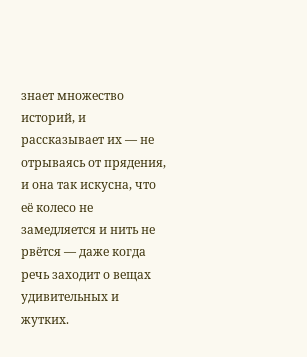знает множество историй, и рассказывает их — не отрываясь от прядения, и она так искусна, что её колесо не замедляется и нить не рвётся — даже когда речь заходит о вещах удивительных и жутких.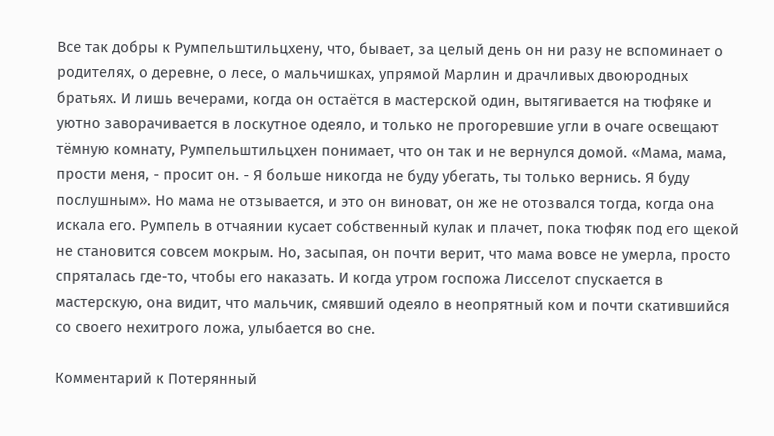Все так добры к Румпельштильцхену, что, бывает, за целый день он ни разу не вспоминает о родителях, о деревне, о лесе, о мальчишках, упрямой Марлин и драчливых двоюродных братьях. И лишь вечерами, когда он остаётся в мастерской один, вытягивается на тюфяке и уютно заворачивается в лоскутное одеяло, и только не прогоревшие угли в очаге освещают тёмную комнату, Румпельштильцхен понимает, что он так и не вернулся домой. «Мама, мама, прости меня, - просит он. - Я больше никогда не буду убегать, ты только вернись. Я буду послушным». Но мама не отзывается, и это он виноват, он же не отозвался тогда, когда она искала его. Румпель в отчаянии кусает собственный кулак и плачет, пока тюфяк под его щекой не становится совсем мокрым. Но, засыпая, он почти верит, что мама вовсе не умерла, просто спряталась где-то, чтобы его наказать. И когда утром госпожа Лисселот спускается в мастерскую, она видит, что мальчик, смявший одеяло в неопрятный ком и почти скатившийся со своего нехитрого ложа, улыбается во сне.

Комментарий к Потерянный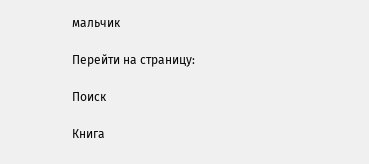мальчик

Перейти на страницу:

Поиск

Книга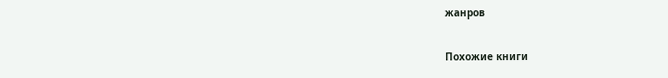жанров

Похожие книги